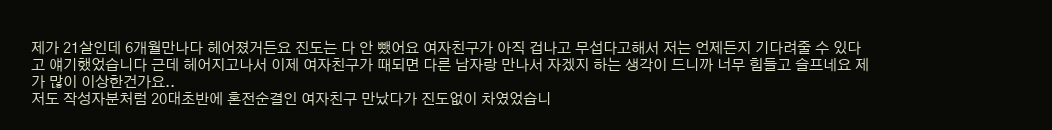제가 21살인데 6개월만나다 헤어졌거든요 진도는 다 안 뺐어요 여자친구가 아직 겁나고 무섭다고해서 저는 언제든지 기다려줄 수 있다고 얘기했었습니다 근데 헤어지고나서 이제 여자친구가 때되면 다른 남자랑 만나서 자겠지 하는 생각이 드니까 너무 힘들고 슬프네요 제가 많이 이상한건가요..
저도 작성자분처럼 20대초반에 혼전순결인 여자친구 만났다가 진도없이 차였었습니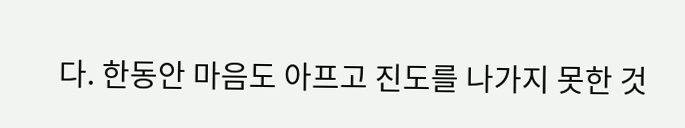다. 한동안 마음도 아프고 진도를 나가지 못한 것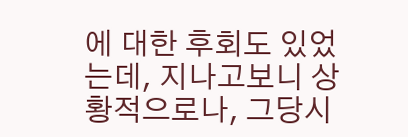에 대한 후회도 있었는데, 지나고보니 상황적으로나, 그당시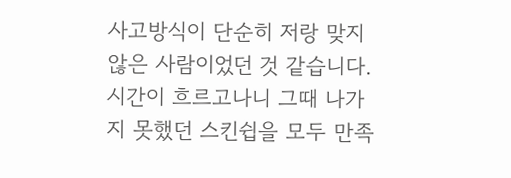사고방식이 단순히 저랑 맞지 않은 사람이었던 것 같습니다. 시간이 흐르고나니 그때 나가지 못했던 스킨쉽을 모두 만족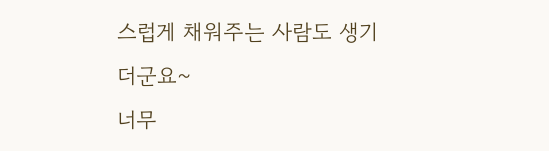스럽게 채워주는 사람도 생기더군요~
너무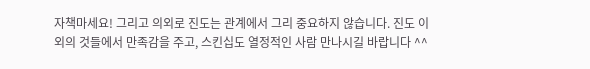자책마세요! 그리고 의외로 진도는 관계에서 그리 중요하지 않습니다. 진도 이외의 것들에서 만족감을 주고, 스킨십도 열정적인 사람 만나시길 바랍니다 ^^